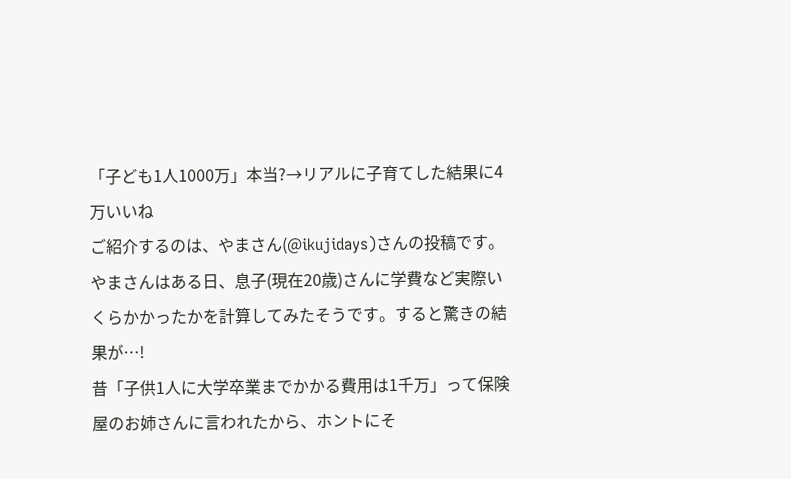「子ども1人1000万」本当?→リアルに子育てした結果に4万いいね
ご紹介するのは、やまさん(@ikujidays)さんの投稿です。
やまさんはある日、息子(現在20歳)さんに学費など実際いくらかかったかを計算してみたそうです。すると驚きの結果が…!
昔「子供1人に大学卒業までかかる費用は1千万」って保険屋のお姉さんに言われたから、ホントにそ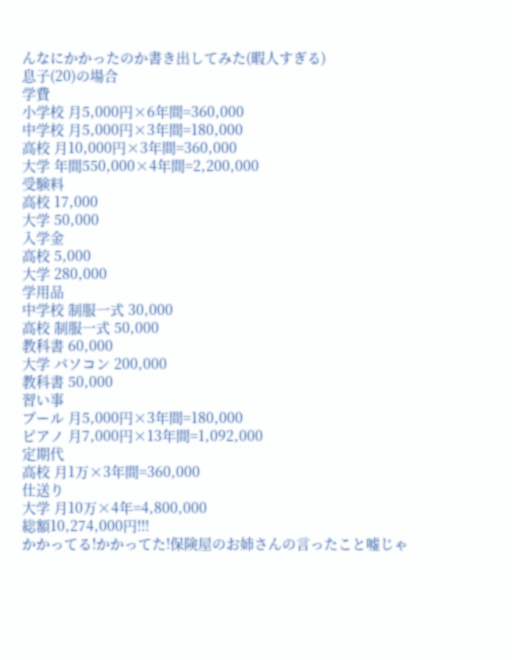んなにかかったのか書き出してみた(暇人すぎる)
息子(20)の場合
学費
小学校 月5,000円×6年間=360,000
中学校 月5,000円×3年間=180,000
高校 月10,000円×3年間=360,000
大学 年間550,000×4年間=2,200,000
受験料
高校 17,000
大学 50,000
入学金
高校 5,000
大学 280,000
学用品
中学校 制服一式 30,000
高校 制服一式 50,000
教科書 60,000
大学 パソコン 200,000
教科書 50,000
習い事
プール 月5,000円×3年間=180,000
ピアノ 月7,000円×13年間=1,092,000
定期代
高校 月1万×3年間=360,000
仕送り
大学 月10万×4年=4,800,000
総額10,274,000円!!!
かかってる!かかってた!保険屋のお姉さんの言ったこと嘘じゃ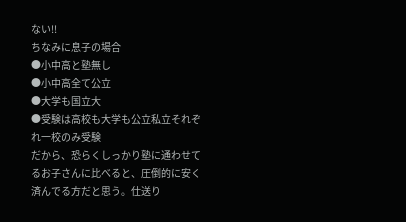ない!!
ちなみに息子の場合
●小中高と塾無し
●小中高全て公立
●大学も国立大
●受験は高校も大学も公立私立それぞれ一校のみ受験
だから、恐らくしっかり塾に通わせてるお子さんに比べると、圧倒的に安く済んでる方だと思う。仕送り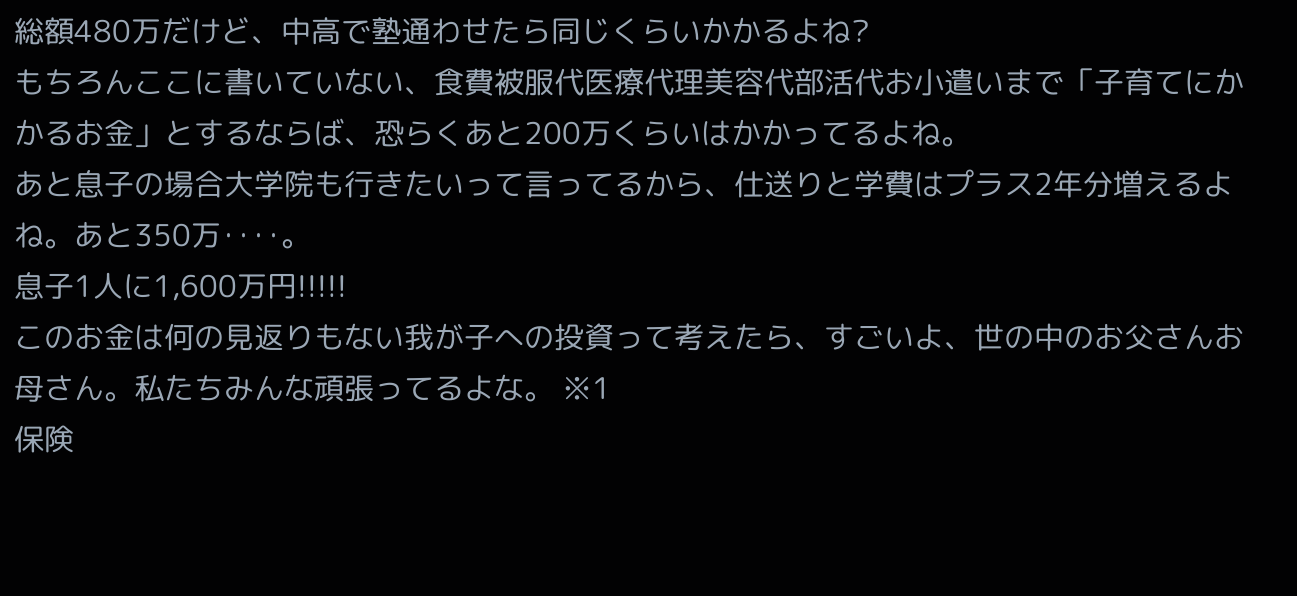総額480万だけど、中高で塾通わせたら同じくらいかかるよね?
もちろんここに書いていない、食費被服代医療代理美容代部活代お小遣いまで「子育てにかかるお金」とするならば、恐らくあと200万くらいはかかってるよね。
あと息子の場合大学院も行きたいって言ってるから、仕送りと学費はプラス2年分増えるよね。あと350万‥‥。
息子1人に1,600万円!!!!!
このお金は何の見返りもない我が子への投資って考えたら、すごいよ、世の中のお父さんお母さん。私たちみんな頑張ってるよな。 ※1
保険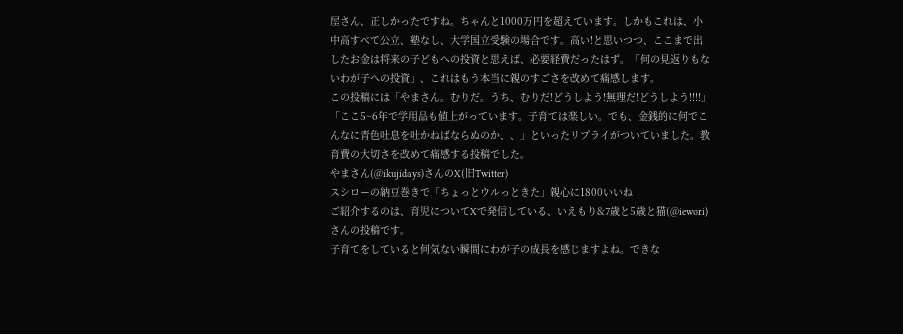屋さん、正しかったですね。ちゃんと1000万円を超えています。しかもこれは、小中高すべて公立、塾なし、大学国立受験の場合です。高い!と思いつつ、ここまで出したお金は将来の子どもへの投資と思えば、必要経費だったはず。「何の見返りもないわが子への投資」、これはもう本当に親のすごさを改めて痛感します。
この投稿には「やまさん。むりだ。うち、むりだ!どうしよう!無理だ!どうしよう!!!!」「ここ5~6年で学用品も値上がっています。子育ては楽しい。でも、金銭的に何でこんなに青色吐息を吐かねばならぬのか、、」といったリプライがついていました。教育費の大切さを改めて痛感する投稿でした。
やまさん(@ikujidays)さんのX(旧Twitter)
スシローの納豆巻きで「ちょっとウルっときた」親心に1800いいね
ご紹介するのは、育児についてXで発信している、いえもり&7歳と5歳と猫(@iewori)さんの投稿です。
子育てをしていると何気ない瞬間にわが子の成長を感じますよね。できな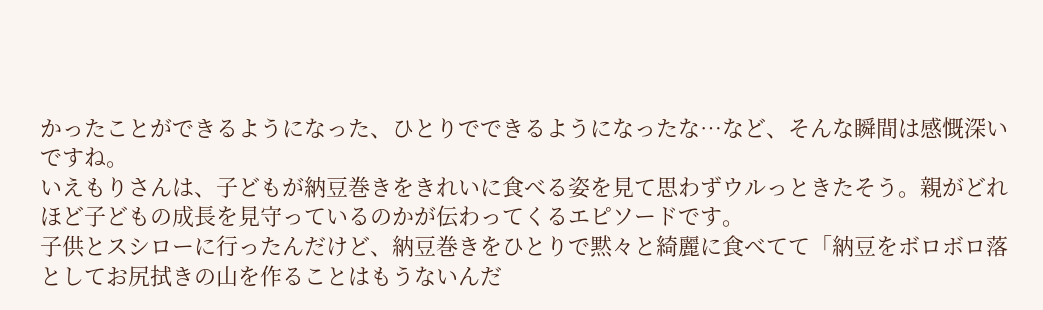かったことができるようになった、ひとりでできるようになったな…など、そんな瞬間は感慨深いですね。
いえもりさんは、子どもが納豆巻きをきれいに食べる姿を見て思わずウルっときたそう。親がどれほど子どもの成長を見守っているのかが伝わってくるエピソードです。
子供とスシローに行ったんだけど、納豆巻きをひとりで黙々と綺麗に食べてて「納豆をボロボロ落としてお尻拭きの山を作ることはもうないんだ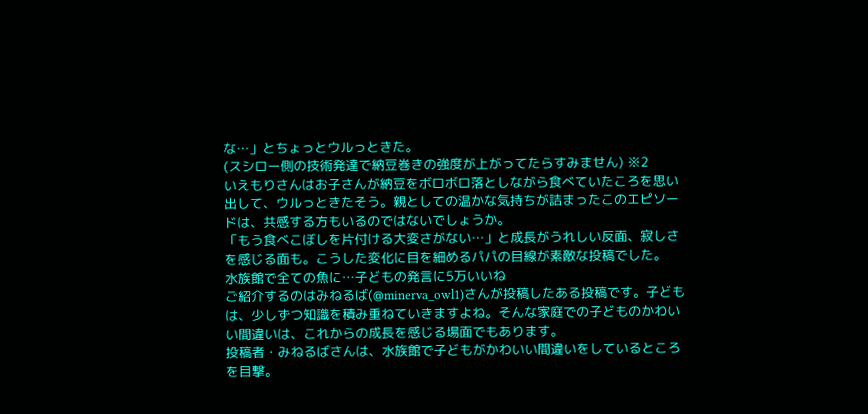な…」とちょっとウルっときた。
(スシロー側の技術発達で納豆巻きの強度が上がってたらすみません) ※2
いえもりさんはお子さんが納豆をボロボロ落としながら食べていたころを思い出して、ウルっときたそう。親としての温かな気持ちが詰まったこのエピソードは、共感する方もいるのではないでしょうか。
「もう食べこぼしを片付ける大変さがない…」と成長がうれしい反面、寂しさを感じる面も。こうした変化に目を細めるパパの目線が素敵な投稿でした。
水族館で全ての魚に…子どもの発言に5万いいね
ご紹介するのはみねるば(@minerva_owl1)さんが投稿したある投稿です。子どもは、少しずつ知識を積み重ねていきますよね。そんな家庭での子どものかわいい間違いは、これからの成長を感じる場面でもあります。
投稿者・みねるばさんは、水族館で子どもがかわいい間違いをしているところを目撃。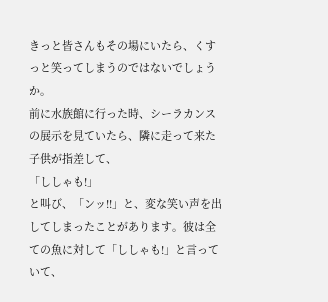きっと皆さんもその場にいたら、くすっと笑ってしまうのではないでしょうか。
前に水族館に行った時、シーラカンスの展示を見ていたら、隣に走って来た子供が指差して、
「ししゃも!」
と叫び、「ンッ!!」と、変な笑い声を出してしまったことがあります。彼は全ての魚に対して「ししゃも!」と言っていて、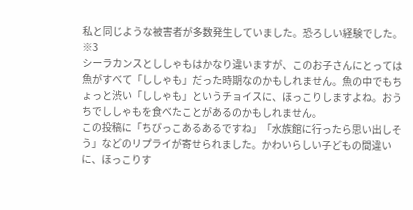私と同じような被害者が多数発生していました。恐ろしい経験でした。 ※3
シーラカンスとししゃもはかなり違いますが、このお子さんにとっては魚がすべて「ししゃも」だった時期なのかもしれません。魚の中でもちょっと渋い「ししゃも」というチョイスに、ほっこりしますよね。おうちでししゃもを食べたことがあるのかもしれません。
この投稿に「ちびっこあるあるですね」「水族館に行ったら思い出しそう」などのリプライが寄せられました。かわいらしい子どもの間違いに、ほっこりす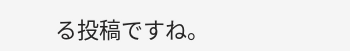る投稿ですね。